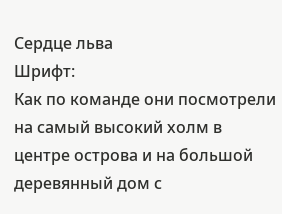Сердце льва
Шрифт:
Как по команде они посмотрели на самый высокий холм в центре острова и на большой деревянный дом с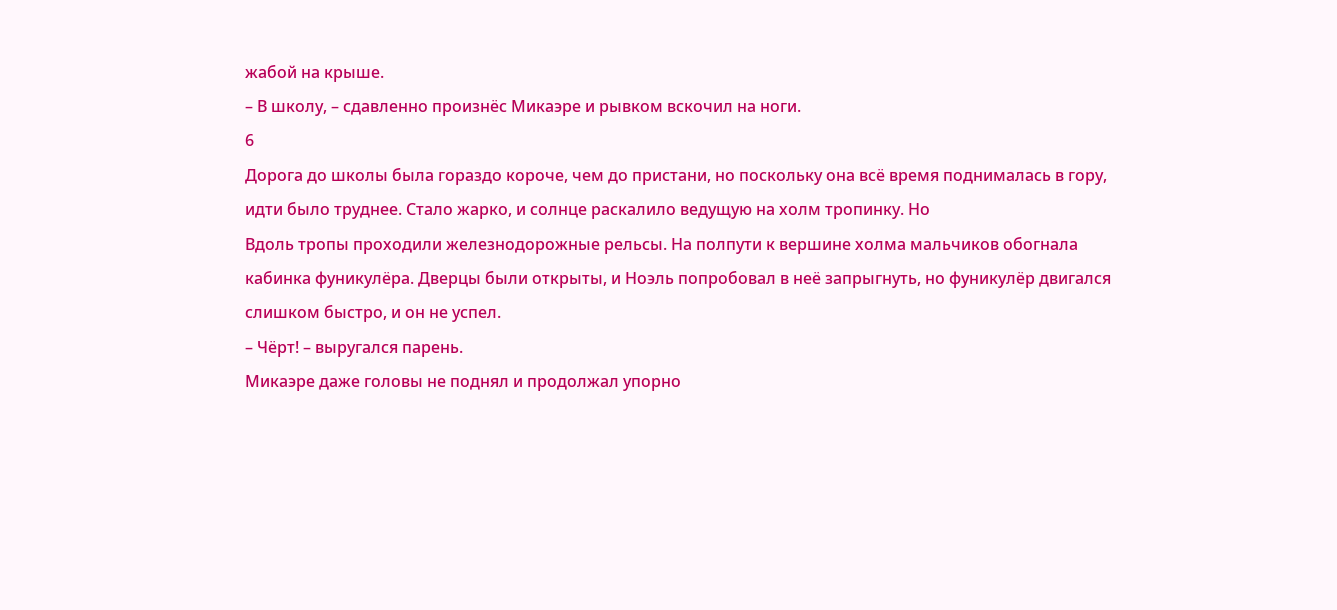жабой на крыше.
– В школу, – сдавленно произнёс Микаэре и рывком вскочил на ноги.
6
Дорога до школы была гораздо короче, чем до пристани, но поскольку она всё время поднималась в гору, идти было труднее. Стало жарко, и солнце раскалило ведущую на холм тропинку. Но
Вдоль тропы проходили железнодорожные рельсы. На полпути к вершине холма мальчиков обогнала кабинка фуникулёра. Дверцы были открыты, и Ноэль попробовал в неё запрыгнуть, но фуникулёр двигался слишком быстро, и он не успел.
– Чёрт! – выругался парень.
Микаэре даже головы не поднял и продолжал упорно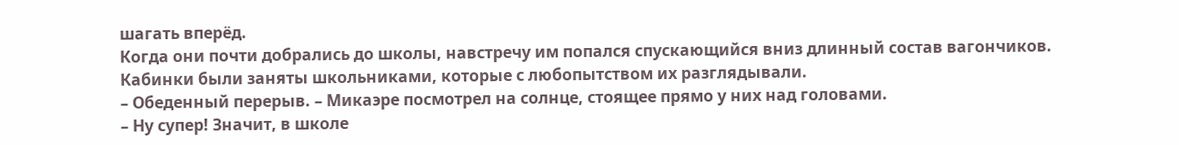шагать вперёд.
Когда они почти добрались до школы, навстречу им попался спускающийся вниз длинный состав вагончиков. Кабинки были заняты школьниками, которые с любопытством их разглядывали.
– Обеденный перерыв. – Микаэре посмотрел на солнце, стоящее прямо у них над головами.
– Ну супер! Значит, в школе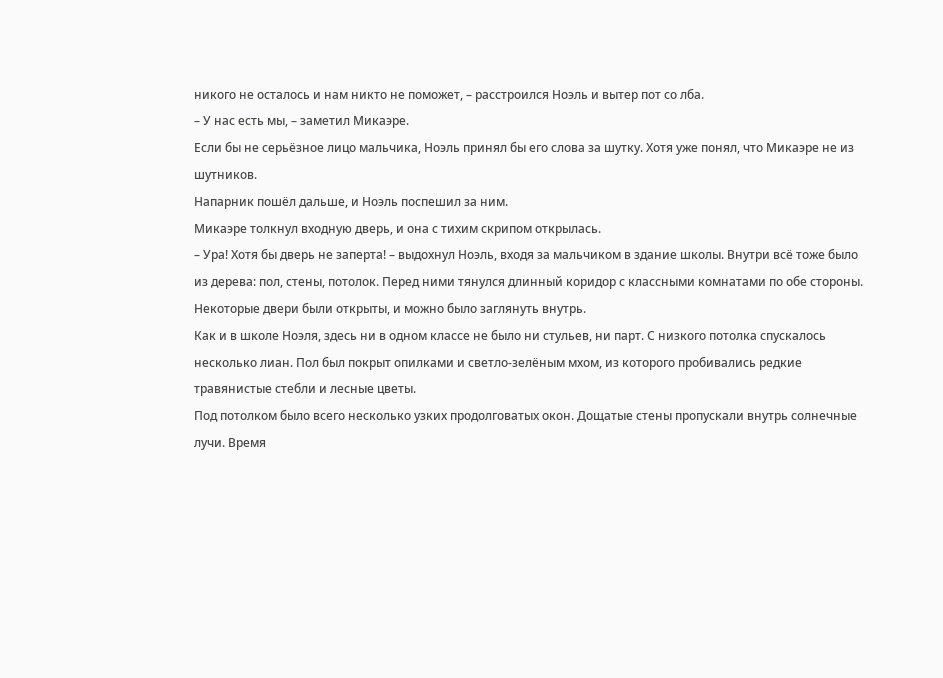никого не осталось и нам никто не поможет, – расстроился Ноэль и вытер пот со лба.
– У нас есть мы, – заметил Микаэре.
Если бы не серьёзное лицо мальчика, Ноэль принял бы его слова за шутку. Хотя уже понял, что Микаэре не из шутников.
Напарник пошёл дальше, и Ноэль поспешил за ним.
Микаэре толкнул входную дверь, и она с тихим скрипом открылась.
– Ура! Хотя бы дверь не заперта! – выдохнул Ноэль, входя за мальчиком в здание школы. Внутри всё тоже было из дерева: пол, стены, потолок. Перед ними тянулся длинный коридор с классными комнатами по обе стороны. Некоторые двери были открыты, и можно было заглянуть внутрь.
Как и в школе Ноэля, здесь ни в одном классе не было ни стульев, ни парт. С низкого потолка спускалось несколько лиан. Пол был покрыт опилками и светло-зелёным мхом, из которого пробивались редкие травянистые стебли и лесные цветы.
Под потолком было всего несколько узких продолговатых окон. Дощатые стены пропускали внутрь солнечные лучи. Время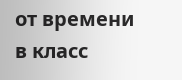от времени в класс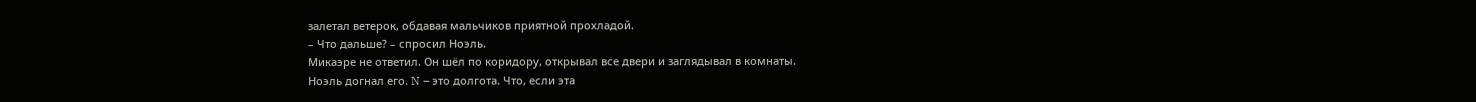залетал ветерок, обдавая мальчиков приятной прохладой.
– Что дальше? – спросил Ноэль.
Микаэре не ответил. Он шёл по коридору, открывал все двери и заглядывал в комнаты.
Ноэль догнал его. N – это долгота. Что, если эта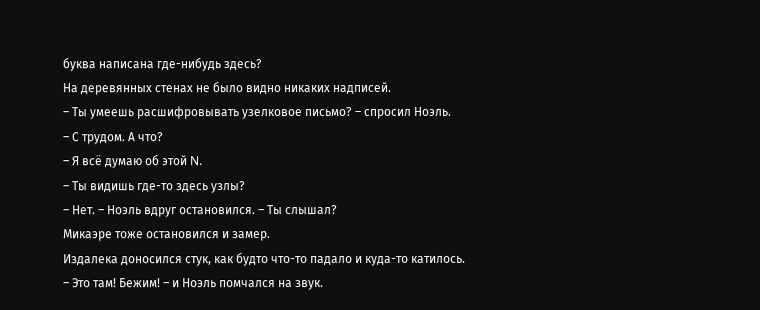буква написана где-нибудь здесь?
На деревянных стенах не было видно никаких надписей.
– Ты умеешь расшифровывать узелковое письмо? – спросил Ноэль.
– С трудом. А что?
– Я всё думаю об этой N.
– Ты видишь где-то здесь узлы?
– Нет. – Ноэль вдруг остановился. – Ты слышал?
Микаэре тоже остановился и замер.
Издалека доносился стук, как будто что-то падало и куда-то катилось.
– Это там! Бежим! – и Ноэль помчался на звук.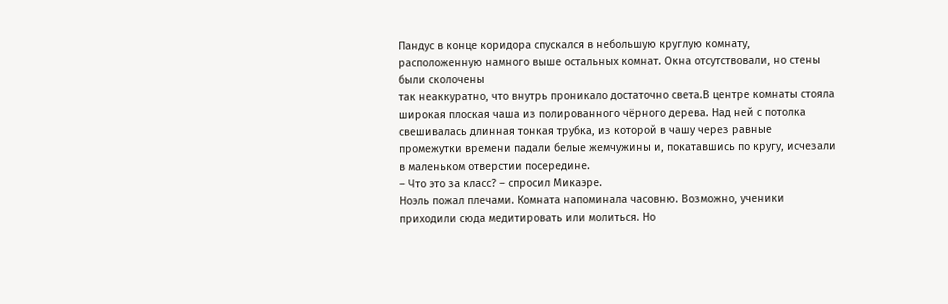Пандус в конце коридора спускался в небольшую круглую комнату, расположенную намного выше остальных комнат. Окна отсутствовали, но стены были сколочены
так неаккуратно, что внутрь проникало достаточно света.В центре комнаты стояла широкая плоская чаша из полированного чёрного дерева. Над ней с потолка свешивалась длинная тонкая трубка, из которой в чашу через равные промежутки времени падали белые жемчужины и, покатавшись по кругу, исчезали в маленьком отверстии посередине.
– Что это за класс? – спросил Микаэре.
Ноэль пожал плечами. Комната напоминала часовню. Возможно, ученики приходили сюда медитировать или молиться. Но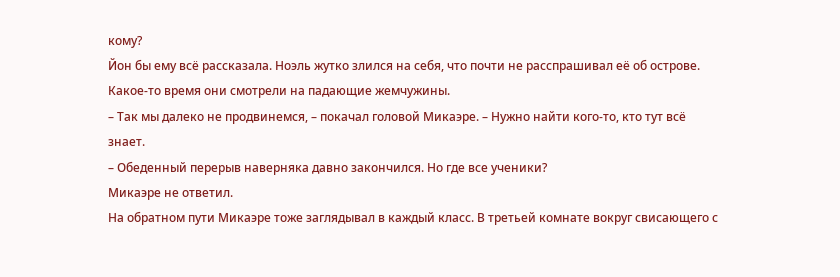кому?
Йон бы ему всё рассказала. Ноэль жутко злился на себя, что почти не расспрашивал её об острове.
Какое-то время они смотрели на падающие жемчужины.
– Так мы далеко не продвинемся, – покачал головой Микаэре. – Нужно найти кого-то, кто тут всё знает.
– Обеденный перерыв наверняка давно закончился. Но где все ученики?
Микаэре не ответил.
На обратном пути Микаэре тоже заглядывал в каждый класс. В третьей комнате вокруг свисающего с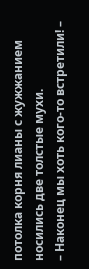потолка корня лианы с жужжанием носились две толстые мухи.
– Наконец мы хоть кого-то встретили! –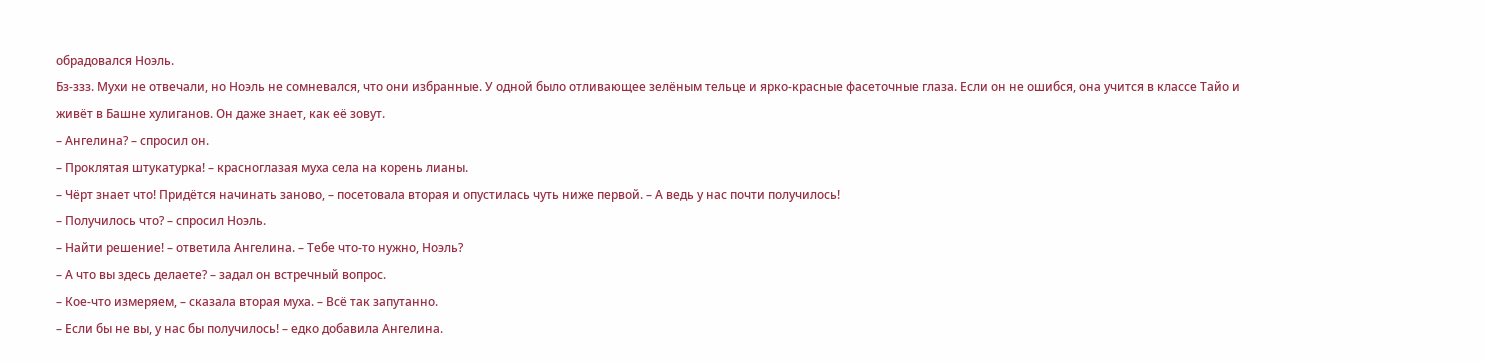обрадовался Ноэль.
Бз-ззз. Мухи не отвечали, но Ноэль не сомневался, что они избранные. У одной было отливающее зелёным тельце и ярко-красные фасеточные глаза. Если он не ошибся, она учится в классе Тайо и живёт в Башне хулиганов. Он даже знает, как её зовут.
– Ангелина? – спросил он.
– Проклятая штукатурка! – красноглазая муха села на корень лианы.
– Чёрт знает что! Придётся начинать заново, – посетовала вторая и опустилась чуть ниже первой. – А ведь у нас почти получилось!
– Получилось что? – спросил Ноэль.
– Найти решение! – ответила Ангелина. – Тебе что-то нужно, Ноэль?
– А что вы здесь делаете? – задал он встречный вопрос.
– Кое-что измеряем, – сказала вторая муха. – Всё так запутанно.
– Если бы не вы, у нас бы получилось! – едко добавила Ангелина.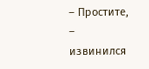– Простите, – извинился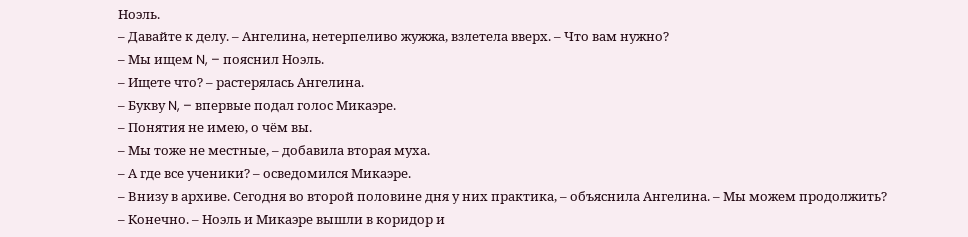Ноэль.
– Давайте к делу. – Ангелина, нетерпеливо жужжа, взлетела вверх. – Что вам нужно?
– Мы ищем N, – пояснил Ноэль.
– Ищете что? – растерялась Ангелина.
– Букву N, – впервые подал голос Микаэре.
– Понятия не имею, о чём вы.
– Мы тоже не местные, – добавила вторая муха.
– А где все ученики? – осведомился Микаэре.
– Внизу в архиве. Сегодня во второй половине дня у них практика, – объяснила Ангелина. – Мы можем продолжить?
– Конечно. – Ноэль и Микаэре вышли в коридор и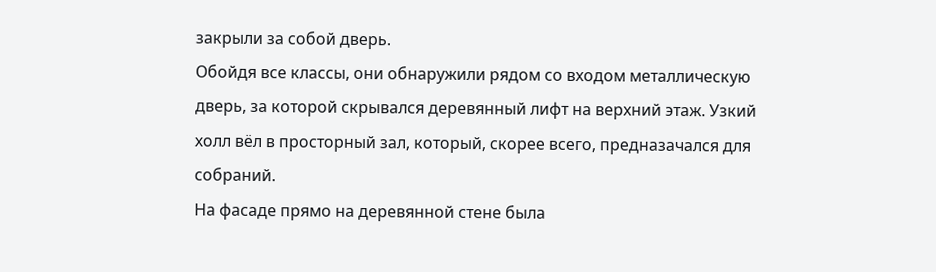закрыли за собой дверь.
Обойдя все классы, они обнаружили рядом со входом металлическую дверь, за которой скрывался деревянный лифт на верхний этаж. Узкий холл вёл в просторный зал, который, скорее всего, предназачался для собраний.
На фасаде прямо на деревянной стене была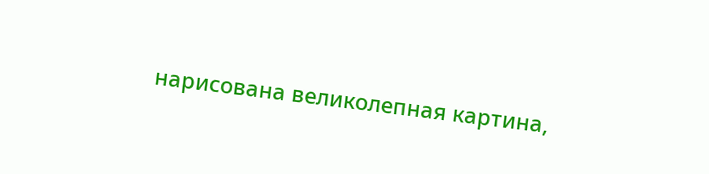нарисована великолепная картина,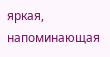яркая, напоминающая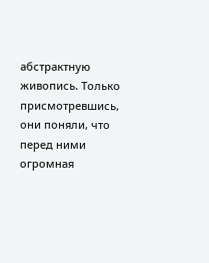абстрактную живопись. Только присмотревшись, они поняли, что перед ними огромная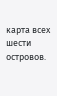карта всех шести островов.